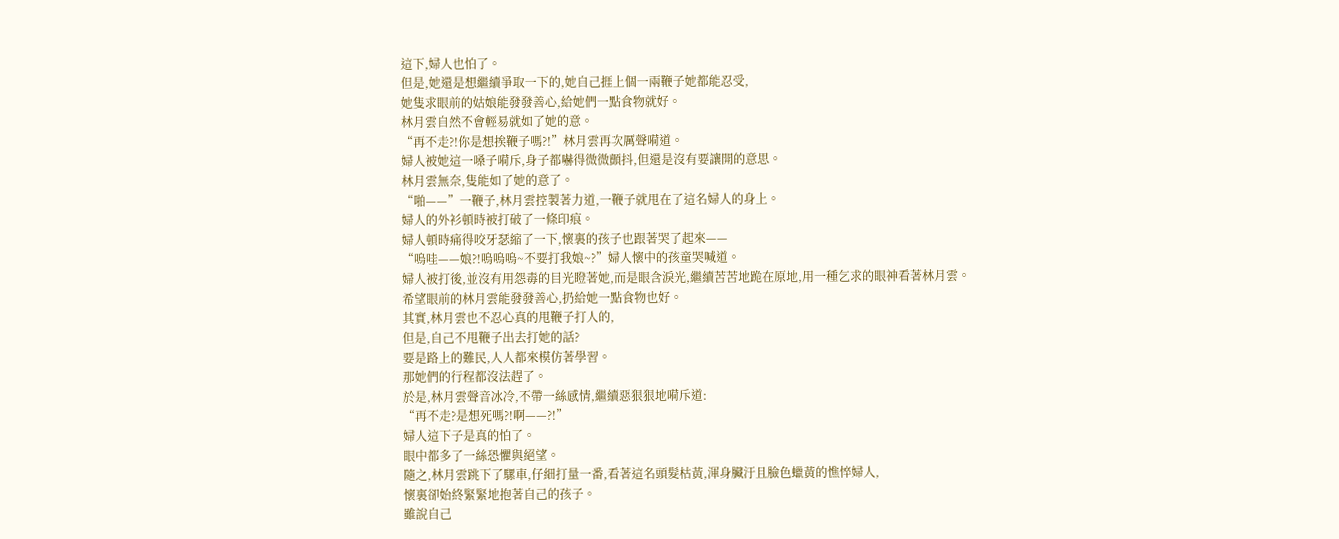這下,婦人也怕了。
但是,她還是想繼續爭取一下的,她自己捱上個一兩鞭子她都能忍受,
她隻求眼前的姑娘能發發善心,給她們一點食物就好。
林月雲自然不會輕易就如了她的意。
“再不走?!你是想挨鞭子嗎?!”林月雲再次厲聲嗬道。
婦人被她這一嗓子嗬斥,身子都嚇得微微顫抖,但還是沒有要讓開的意思。
林月雲無奈,隻能如了她的意了。
“啪——”一鞭子,林月雲控製著力道,一鞭子就甩在了這名婦人的身上。
婦人的外衫頓時被打破了一條印痕。
婦人頓時痛得咬牙瑟縮了一下,懷裏的孩子也跟著哭了起來——
“嗚哇——娘?!嗚嗚嗚~不要打我娘~?”婦人懷中的孩童哭喊道。
婦人被打後,並沒有用怨毒的目光瞪著她,而是眼含淚光,繼續苦苦地跪在原地,用一種乞求的眼神看著林月雲。
希望眼前的林月雲能發發善心,扔給她一點食物也好。
其實,林月雲也不忍心真的甩鞭子打人的,
但是,自己不甩鞭子出去打她的話?
要是路上的難民,人人都來模仿著學習。
那她們的行程都沒法趕了。
於是,林月雲聲音冰冷,不帶一絲感情,繼續惡狠狠地嗬斥道:
“再不走?是想死嗎?!啊——?!”
婦人這下子是真的怕了。
眼中都多了一絲恐懼與絕望。
隨之,林月雲跳下了騾車,仔細打量一番,看著這名頭髮枯黃,渾身臟汙且臉色蠟黃的憔悴婦人,
懷裏卻始終緊緊地抱著自己的孩子。
雖說自己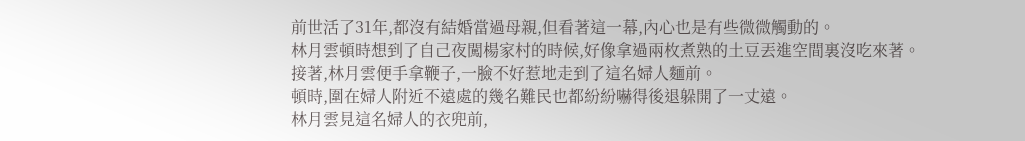前世活了31年,都沒有結婚當過母親,但看著這一幕,內心也是有些微微觸動的。
林月雲頓時想到了自己夜闖楊家村的時候,好像拿過兩枚煮熟的土豆丟進空間裏沒吃來著。
接著,林月雲便手拿鞭子,一臉不好惹地走到了這名婦人麵前。
頓時,圍在婦人附近不遠處的幾名難民也都紛紛嚇得後退躲開了一丈遠。
林月雲見這名婦人的衣兜前,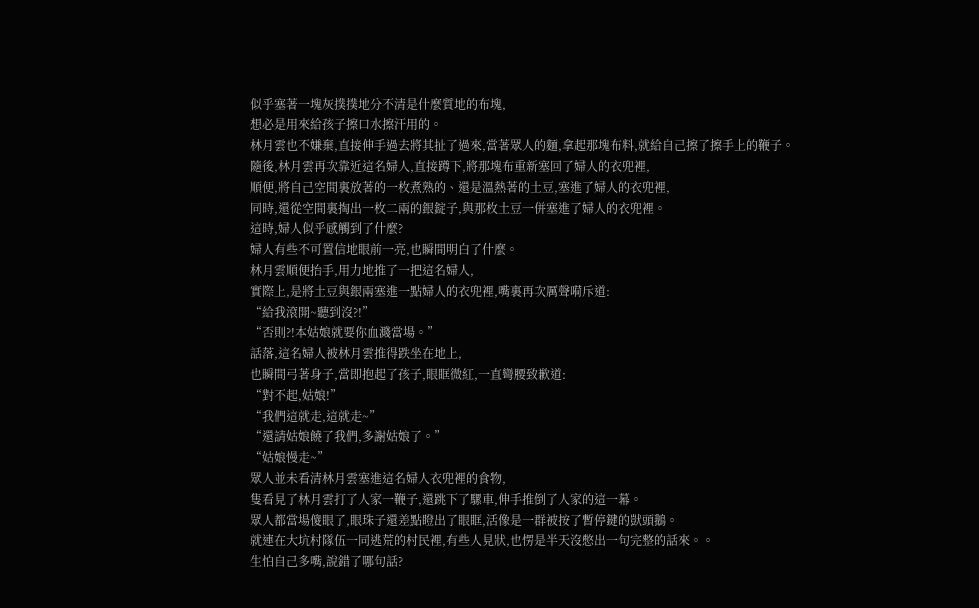似乎塞著一塊灰撲撲地分不清是什麼質地的布塊,
想必是用來給孩子擦口水擦汗用的。
林月雲也不嫌棄,直接伸手過去將其扯了過來,當著眾人的麵,拿起那塊布料,就給自己擦了擦手上的鞭子。
隨後,林月雲再次靠近這名婦人,直接蹲下,將那塊布重新塞回了婦人的衣兜裡,
順便,將自己空間裏放著的一枚煮熟的、還是溫熱著的土豆,塞進了婦人的衣兜裡,
同時,還從空間裏掏出一枚二兩的銀錠子,與那枚土豆一併塞進了婦人的衣兜裡。
這時,婦人似乎感觸到了什麼?
婦人有些不可置信地眼前一亮,也瞬間明白了什麼。
林月雲順便抬手,用力地推了一把這名婦人,
實際上,是將土豆與銀兩塞進一點婦人的衣兜裡,嘴裏再次厲聲嗬斥道:
“給我滾開~聽到沒?!”
“否則?!本姑娘就要你血濺當場。”
話落,這名婦人被林月雲推得跌坐在地上,
也瞬間弓著身子,當即抱起了孩子,眼眶微紅,一直彎腰致歉道:
“對不起,姑娘!”
“我們這就走,這就走~”
“還請姑娘饒了我們,多謝姑娘了。”
“姑娘慢走~”
眾人並未看清林月雲塞進這名婦人衣兜裡的食物,
隻看見了林月雲打了人家一鞭子,還跳下了騾車,伸手推倒了人家的這一幕。
眾人都當場傻眼了,眼珠子還差點瞪出了眼眶,活像是一群被按了暫停鍵的獃頭鵝。
就連在大坑村隊伍一同逃荒的村民裡,有些人見狀,也愣是半天沒憋出一句完整的話來。。
生怕自己多嘴,說錯了哪句話?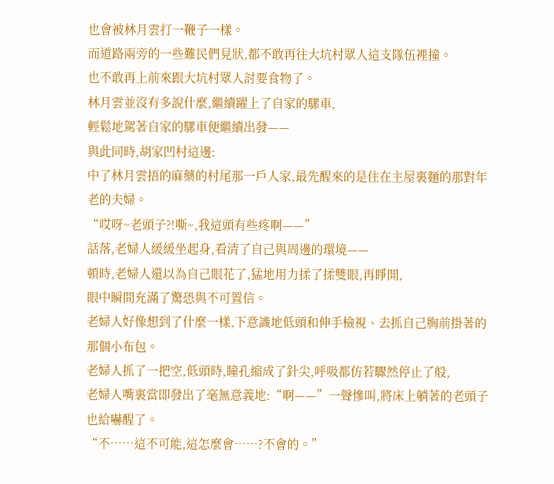也會被林月雲打一鞭子一樣。
而道路兩旁的一些難民們見狀,都不敢再往大坑村眾人這支隊伍裡撞。
也不敢再上前來跟大坑村眾人討要食物了。
林月雲並沒有多說什麼,繼續躍上了自家的騾車,
輕鬆地駕著自家的騾車便繼續出發——
與此同時,胡家凹村這邊:
中了林月雲捂的麻藥的村尾那一戶人家,最先醒來的是住在主屋裏麵的那對年老的夫婦。
“哎呀~老頭子?!嘶~,我這頭有些疼啊——”
話落,老婦人緩緩坐起身,看清了自己與周邊的環境——
頓時,老婦人還以為自己眼花了,猛地用力揉了揉雙眼,再睜開,
眼中瞬間充滿了驚恐與不可置信。
老婦人好像想到了什麼一樣,下意識地低頭和伸手檢視、去抓自己胸前掛著的那個小布包。
老婦人抓了一把空,低頭時,瞳孔縮成了針尖,呼吸都仿若驟然停止了般,
老婦人嘴裏當即發出了毫無意義地:“啊——”一聲慘叫,將床上躺著的老頭子也給嚇醒了。
“不……這不可能,這怎麼會……?不會的。”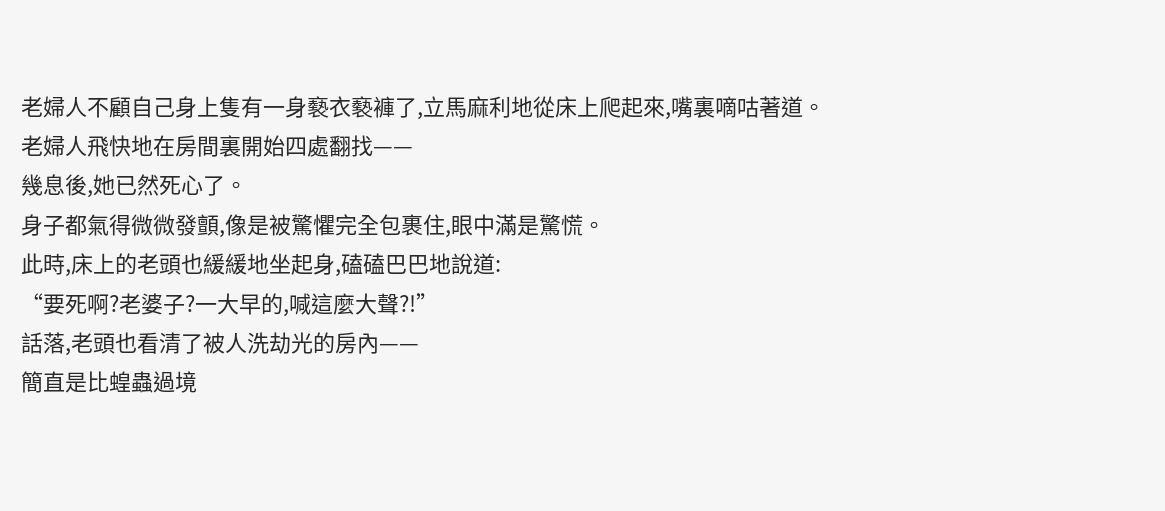老婦人不顧自己身上隻有一身褻衣褻褲了,立馬麻利地從床上爬起來,嘴裏嘀咕著道。
老婦人飛快地在房間裏開始四處翻找——
幾息後,她已然死心了。
身子都氣得微微發顫,像是被驚懼完全包裹住,眼中滿是驚慌。
此時,床上的老頭也緩緩地坐起身,磕磕巴巴地說道:
“要死啊?老婆子?一大早的,喊這麼大聲?!”
話落,老頭也看清了被人洗劫光的房內——
簡直是比蝗蟲過境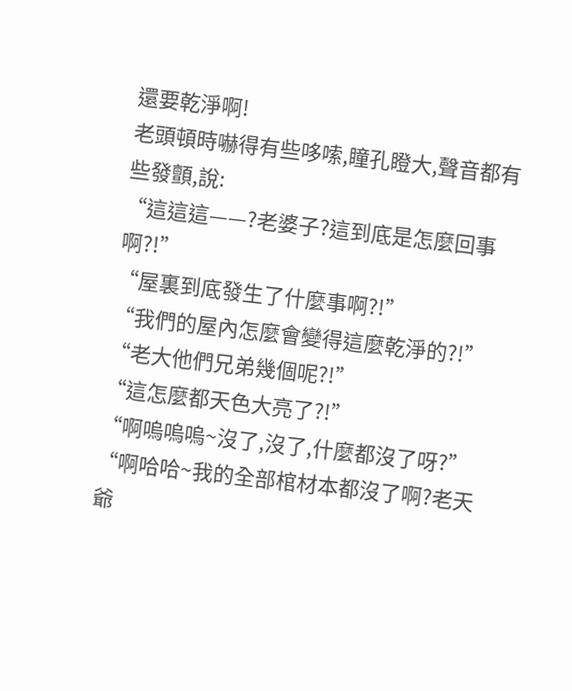還要乾淨啊!
老頭頓時嚇得有些哆嗦,瞳孔瞪大,聲音都有些發顫,說:
“這這這——?老婆子?這到底是怎麼回事啊?!”
“屋裏到底發生了什麼事啊?!”
“我們的屋內怎麼會變得這麼乾淨的?!”
“老大他們兄弟幾個呢?!”
“這怎麼都天色大亮了?!”
“啊嗚嗚嗚~沒了,沒了,什麼都沒了呀?”
“啊哈哈~我的全部棺材本都沒了啊?老天爺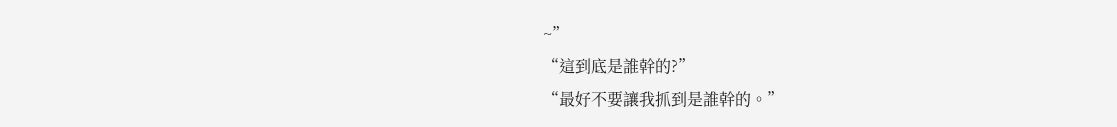~”
“這到底是誰幹的?”
“最好不要讓我抓到是誰幹的。”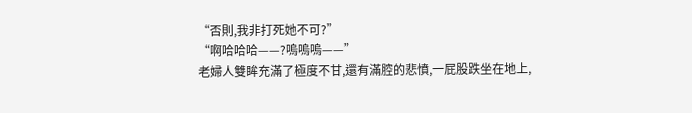“否則,我非打死她不可?”
“啊哈哈哈——?嗚嗚嗚——”
老婦人雙眸充滿了極度不甘,還有滿腔的悲憤,一屁股跌坐在地上,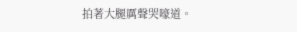拍著大腿厲聲哭嚎道。